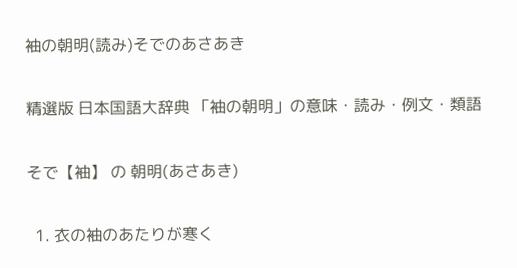袖の朝明(読み)そでのあさあき

精選版 日本国語大辞典 「袖の朝明」の意味・読み・例文・類語

そで【袖】 の 朝明(あさあき)

  1. 衣の袖のあたりが寒く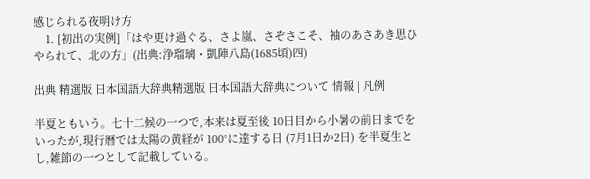感じられる夜明け方
    1. [初出の実例]「はや更け過ぐる、さよ嵐、さぞさこそ、袖のあさあき思ひやられて、北の方」(出典:浄瑠璃・凱陣八島(1685頃)四)

出典 精選版 日本国語大辞典精選版 日本国語大辞典について 情報 | 凡例

半夏ともいう。七十二候の一つで,本来は夏至後 10日目から小暑の前日までをいったが,現行暦では太陽の黄経が 100°に達する日 (7月1日か2日) を半夏生とし,雑節の一つとして記載している。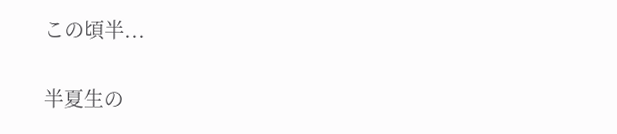この頃半...

半夏生の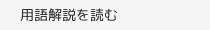用語解説を読む